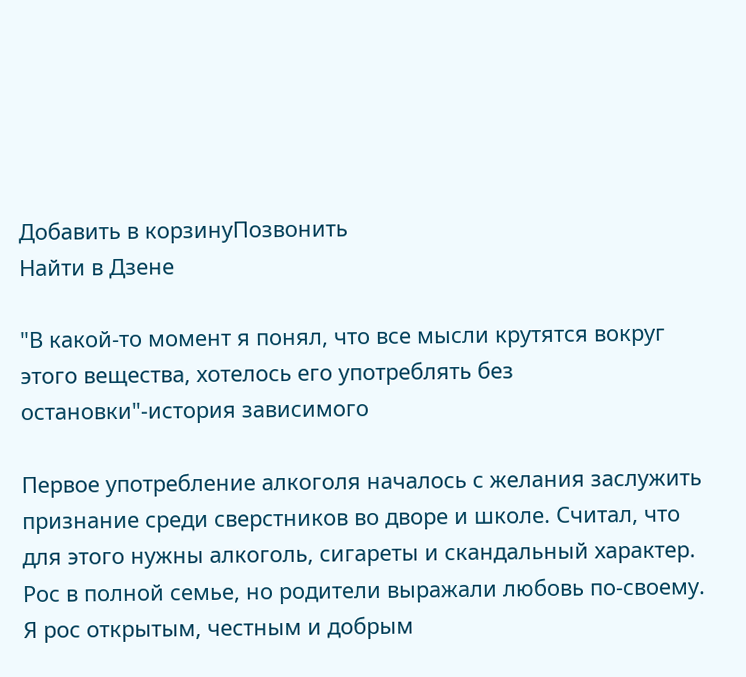Добавить в корзинуПозвонить
Найти в Дзене

"В какой-то момент я понял, что все мысли крутятся вокруг этого вещества, хотелось его употреблять без остановки"-история зависимого

Первое употребление алкоголя началось с желания заслужить признание среди сверстников во дворе и школе. Считал, что для этого нужны алкоголь, сигареты и скандальный характер.
Рос в полной семье, но родители выражали любовь по-своему. Я рос открытым, честным и добрым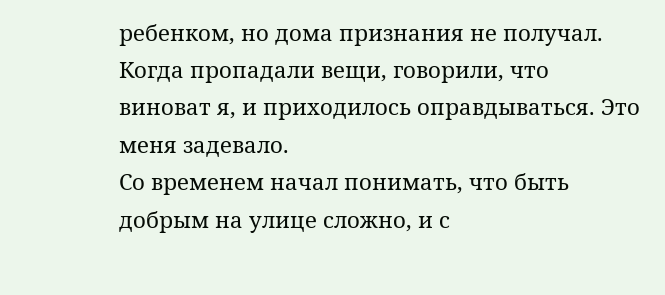ребенком, но дома признания не получал. Когда пропадали вещи, говорили, что виноват я, и приходилось оправдываться. Это меня задевало.
Со временем начал понимать, что быть добрым на улице сложно, и с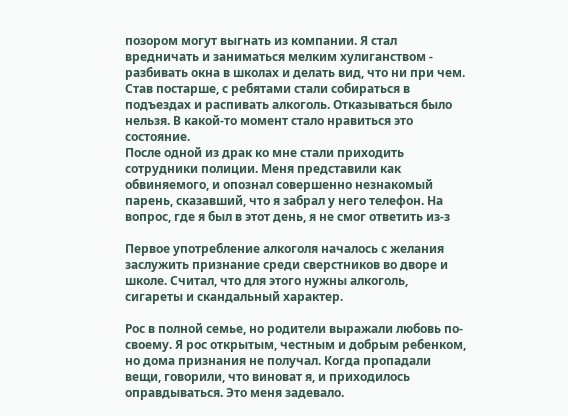позором могут выгнать из компании. Я стал вредничать и заниматься мелким хулиганством - разбивать окна в школах и делать вид, что ни при чем.
Став постарше, с ребятами стали собираться в подъездах и распивать алкоголь. Отказываться было нельзя. В какой-то момент стало нравиться это состояние.
После одной из драк ко мне стали приходить сотрудники полиции. Меня представили как обвиняемого, и опознал совершенно незнакомый парень, сказавший, что я забрал у него телефон. На вопрос, где я был в этот день, я не смог ответить из-з

Первое употребление алкоголя началось с желания заслужить признание среди сверстников во дворе и школе. Считал, что для этого нужны алкоголь, сигареты и скандальный характер.

Рос в полной семье, но родители выражали любовь по-своему. Я рос открытым, честным и добрым ребенком, но дома признания не получал. Когда пропадали вещи, говорили, что виноват я, и приходилось оправдываться. Это меня задевало.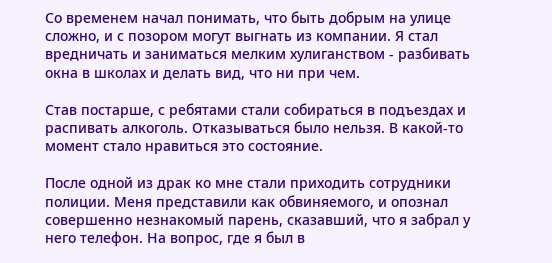Со временем начал понимать, что быть добрым на улице сложно, и с позором могут выгнать из компании. Я стал вредничать и заниматься мелким хулиганством - разбивать окна в школах и делать вид, что ни при чем.

Став постарше, с ребятами стали собираться в подъездах и распивать алкоголь. Отказываться было нельзя. В какой-то момент стало нравиться это состояние.

После одной из драк ко мне стали приходить сотрудники полиции. Меня представили как обвиняемого, и опознал совершенно незнакомый парень, сказавший, что я забрал у него телефон. На вопрос, где я был в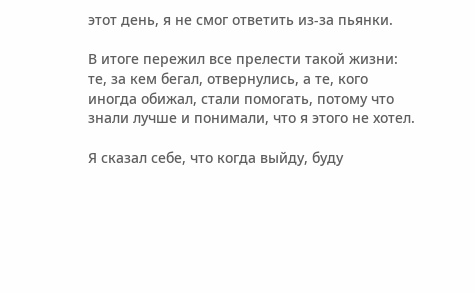этот день, я не смог ответить из-за пьянки.

В итоге пережил все прелести такой жизни: те, за кем бегал, отвернулись, а те, кого иногда обижал, стали помогать, потому что знали лучше и понимали, что я этого не хотел.

Я сказал себе, что когда выйду, буду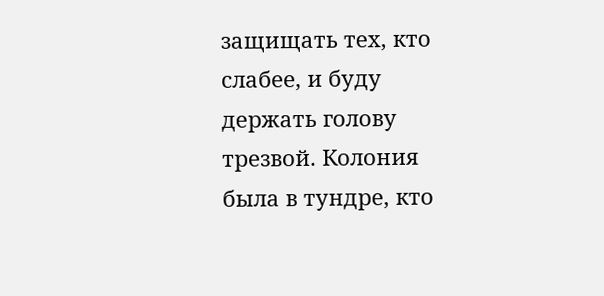защищать тех, кто слабее, и буду держать голову трезвой. Колония была в тундре, кто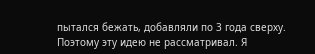пытался бежать, добавляли по 3 года сверху. Поэтому эту идею не рассматривал. Я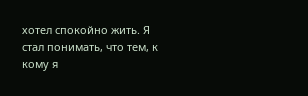хотел спокойно жить. Я стал понимать, что тем, к кому я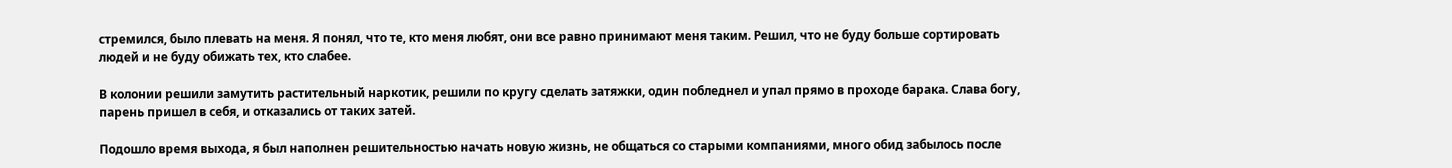стремился, было плевать на меня. Я понял, что те, кто меня любят, они все равно принимают меня таким. Решил, что не буду больше сортировать людей и не буду обижать тех, кто слабее.

В колонии решили замутить растительный наркотик, решили по кругу сделать затяжки, один побледнел и упал прямо в проходе барака. Слава богу, парень пришел в себя, и отказались от таких затей.

Подошло время выхода, я был наполнен решительностью начать новую жизнь, не общаться со старыми компаниями, много обид забылось после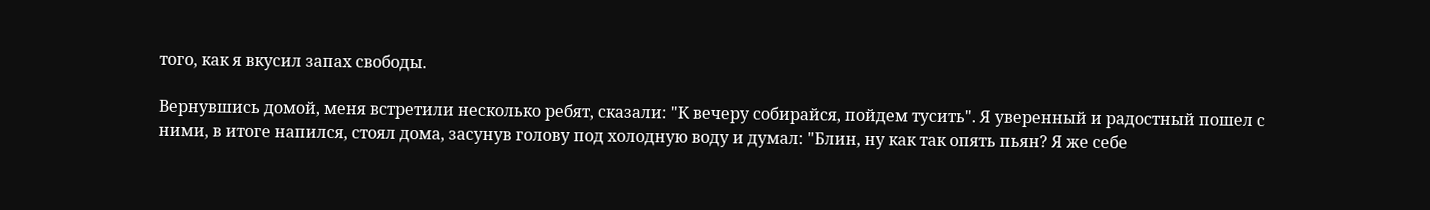того, как я вкусил запах свободы.

Вернувшись домой, меня встретили несколько ребят, сказали: "К вечеру собирайся, пойдем тусить". Я уверенный и радостный пошел с ними, в итоге напился, стоял дома, засунув голову под холодную воду и думал: "Блин, ну как так опять пьян? Я же себе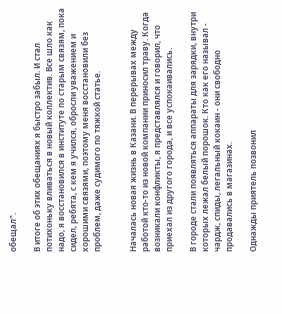обещал".

В итоге об этих обещаниях я быстро забыл. И стал потихоньку вливаться в новый коллектив. Все шло как надо, я восстановился в институте по старым связям, пока сидел, ребята, с кем я учился, обросли уважением и хорошими связями, поэтому меня восстановили без проблем, даже судимого по тяжкой статье.


Началась новая жизнь в Казани. В перерывах между работой кто-то из новой компании приносил траву. Когда возникали конфликты, я представлялся и говорил, что приехал из другого города, и все успокаивались.

В городе стали появляться аппараты для зарядки, внутри которых лежал белый порошок. Кто как его называл - чардж, спиды, легальный кокаин - они свободно продавались в магазинах.

Однажды приятель позвонил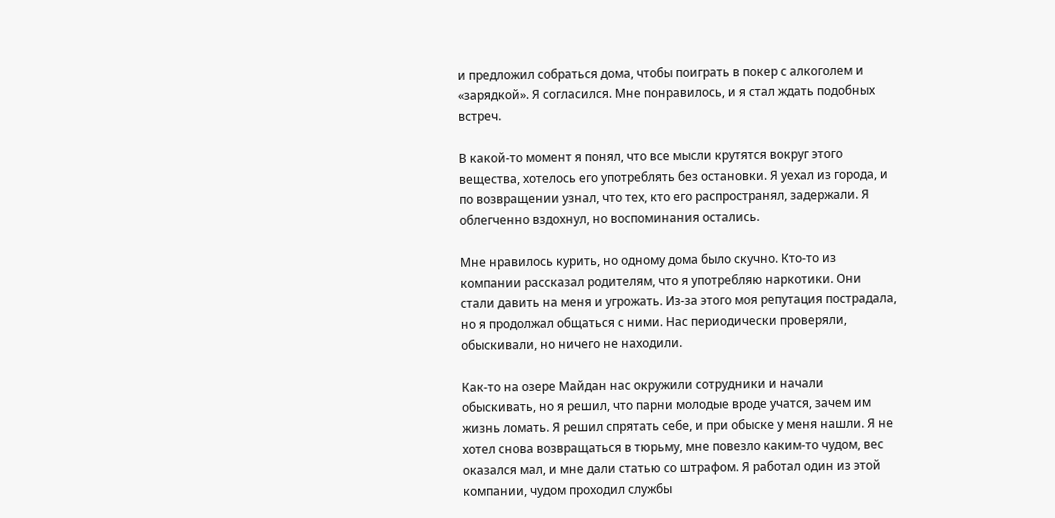и предложил собраться дома, чтобы поиграть в покер с алкоголем и «зарядкой». Я согласился. Мне понравилось, и я стал ждать подобных встреч.

В какой-то момент я понял, что все мысли крутятся вокруг этого вещества, хотелось его употреблять без остановки. Я уехал из города, и по возвращении узнал, что тех, кто его распространял, задержали. Я облегченно вздохнул, но воспоминания остались.

Мне нравилось курить, но одному дома было скучно. Кто-то из компании рассказал родителям, что я употребляю наркотики. Они стали давить на меня и угрожать. Из-за этого моя репутация пострадала, но я продолжал общаться с ними. Нас периодически проверяли, обыскивали, но ничего не находили.

Как-то на озере Майдан нас окружили сотрудники и начали обыскивать, но я решил, что парни молодые вроде учатся, зачем им жизнь ломать. Я решил спрятать себе, и при обыске у меня нашли. Я не хотел снова возвращаться в тюрьму, мне повезло каким-то чудом, вес оказался мал, и мне дали статью со штрафом. Я работал один из этой компании, чудом проходил службы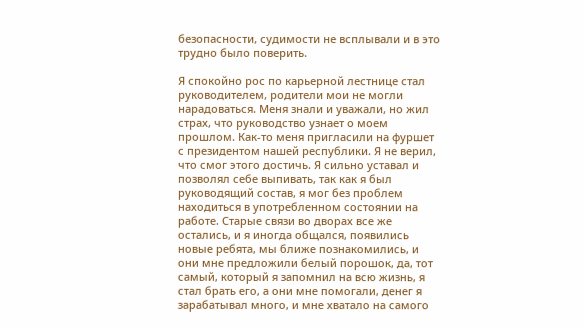безопасности, судимости не всплывали и в это трудно было поверить.

Я спокойно рос по карьерной лестнице стал руководителем, родители мои не могли нарадоваться. Меня знали и уважали, но жил страх, что руководство узнает о моем прошлом. Как-то меня пригласили на фуршет с президентом нашей республики. Я не верил, что смог этого достичь. Я сильно уставал и позволял себе выпивать, так как я был руководящий состав, я мог без проблем находиться в употребленном состоянии на работе. Старые связи во дворах все же остались, и я иногда общался, появились новые ребята, мы ближе познакомились, и они мне предложили белый порошок, да, тот самый, который я запомнил на всю жизнь, я стал брать его, а они мне помогали, денег я зарабатывал много, и мне хватало на самого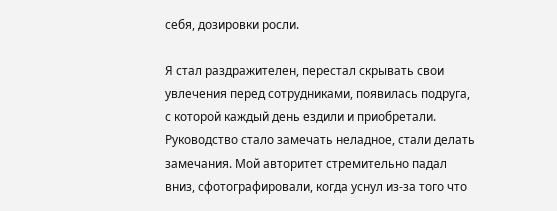себя, дозировки росли.

Я стал раздражителен, перестал скрывать свои увлечения перед сотрудниками, появилась подруга, с которой каждый день ездили и приобретали. Руководство стало замечать неладное, стали делать замечания. Мой авторитет стремительно падал вниз, сфотографировали, когда уснул из-за того что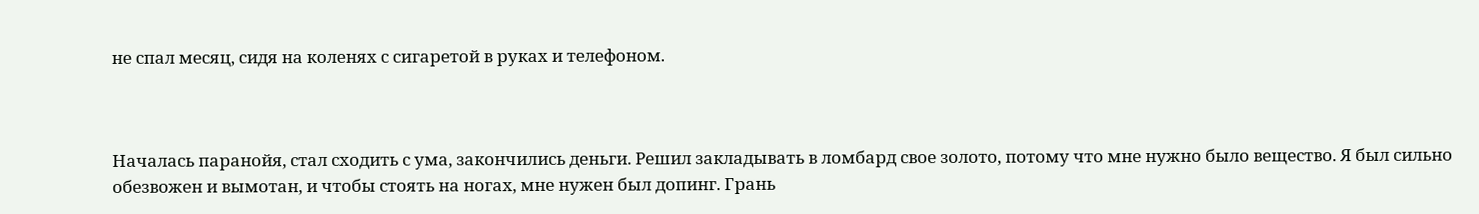не спал месяц, сидя на коленях с сигаретой в руках и телефоном.



Началась паранойя, стал сходить с ума, закончились деньги. Решил закладывать в ломбард свое золото, потому что мне нужно было вещество. Я был сильно обезвожен и вымотан, и чтобы стоять на ногах, мне нужен был допинг. Грань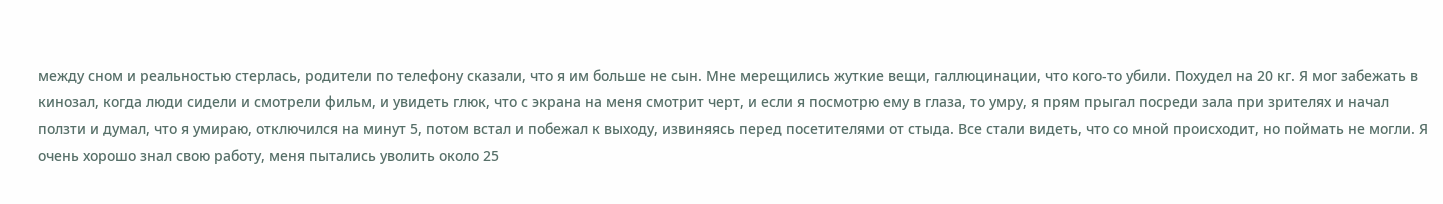между сном и реальностью стерлась, родители по телефону сказали, что я им больше не сын. Мне мерещились жуткие вещи, галлюцинации, что кого-то убили. Похудел на 20 кг. Я мог забежать в кинозал, когда люди сидели и смотрели фильм, и увидеть глюк, что с экрана на меня смотрит черт, и если я посмотрю ему в глаза, то умру, я прям прыгал посреди зала при зрителях и начал ползти и думал, что я умираю, отключился на минут 5, потом встал и побежал к выходу, извиняясь перед посетителями от стыда. Все стали видеть, что со мной происходит, но поймать не могли. Я очень хорошо знал свою работу, меня пытались уволить около 25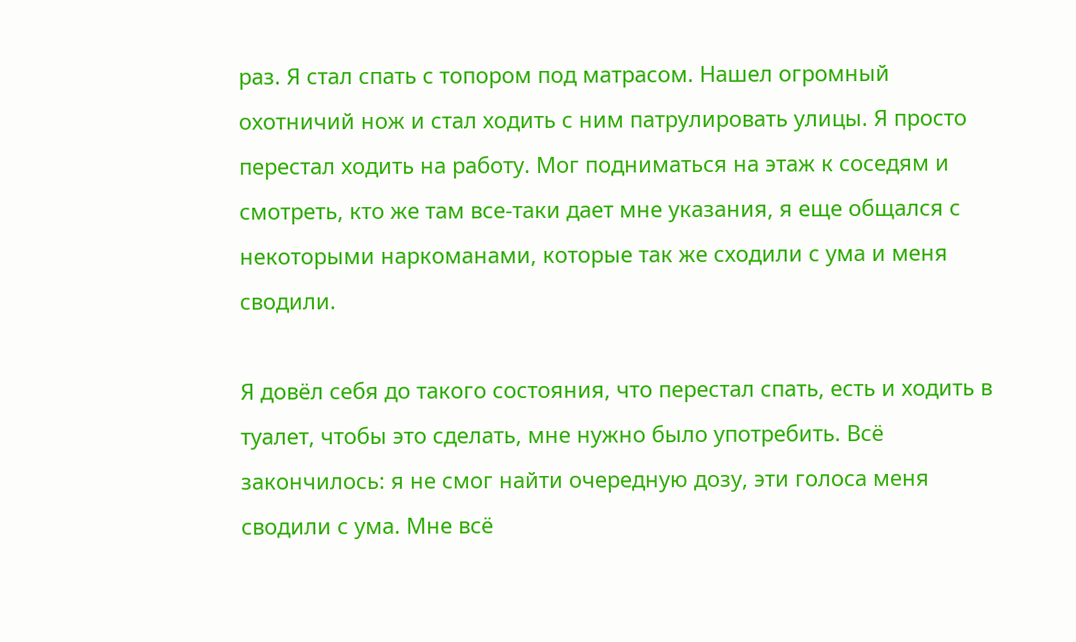раз. Я стал спать с топором под матрасом. Нашел огромный охотничий нож и стал ходить с ним патрулировать улицы. Я просто перестал ходить на работу. Мог подниматься на этаж к соседям и смотреть, кто же там все-таки дает мне указания, я еще общался с некоторыми наркоманами, которые так же сходили с ума и меня сводили.

Я довёл себя до такого состояния, что перестал спать, есть и ходить в туалет, чтобы это сделать, мне нужно было употребить. Всё закончилось: я не смог найти очередную дозу, эти голоса меня сводили с ума. Мне всё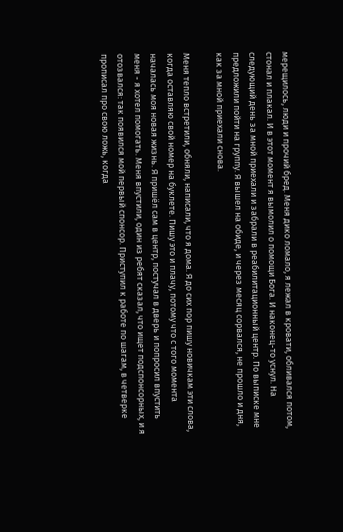мерещилось, люди и прочий бред. Меня дико ломало, я лежал в кровати, обливался потом, стонал и плакал. И в этот момент я вымолил о помощи Бога. И наконец-то уснул. На следующий день за мной приехали и забрали в реабилитационный центр. По выписке мне предложили пойти на группу. Я вышел на обиде, и через месяц сорвался, не прошло и дня, как за мной приехали снова.

Меня тепло встретили, обняли, написали, что я дома. Я до сих пор пишу новичкам эти слова, когда оставляю свой номер на буклете. Пишу это и плачу, потому что с того момента началась моя новая жизнь. Я пришёл сам в центр, постучал в дверь и попросил впустить меня - я хотел помогать. Меня впустили, один из ребят сказал, что ищет подспонсорных, и я отозвался: так появился мой первый спонсор. Приступил к работе по шагам, в четверке прописал про свою ложь, когда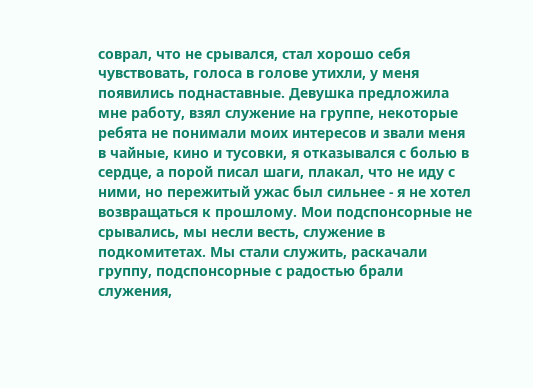соврал, что не срывался, стал хорошо себя чувствовать, голоса в голове утихли, у меня появились поднаставные. Девушка предложила мне работу, взял служение на группе, некоторые ребята не понимали моих интересов и звали меня в чайные, кино и тусовки, я отказывался с болью в сердце, а порой писал шаги, плакал, что не иду с ними, но пережитый ужас был сильнее - я не хотел возвращаться к прошлому. Мои подспонсорные не срывались, мы несли весть, служение в подкомитетах. Мы стали служить, раскачали группу, подспонсорные с радостью брали служения,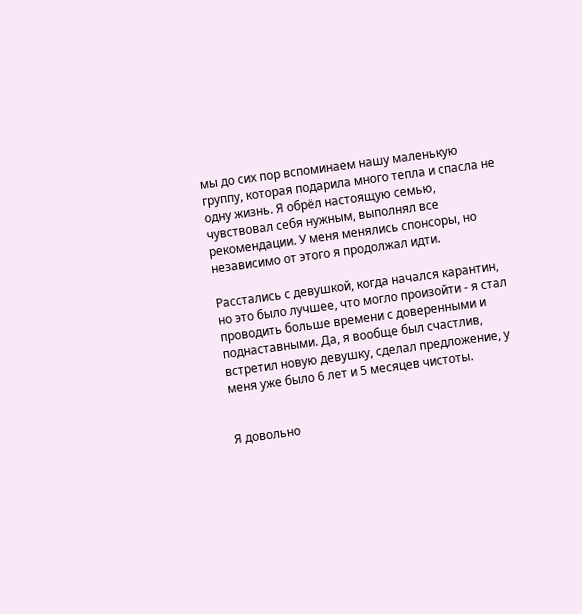мы до сих пор вспоминаем нашу маленькую группу, которая подарила много тепла и спасла не одну жизнь. Я обрёл настоящую семью, чувствовал себя нужным, выполнял все рекомендации. У меня менялись спонсоры, но независимо от этого я продолжал идти.

Расстались с девушкой, когда начался карантин, но это было лучшее, что могло произойти - я стал проводить больше времени с доверенными и поднаставными. Да, я вообще был счастлив, встретил новую девушку, сделал предложение, у меня уже было 6 лет и 5 месяцев чистоты.


Я довольно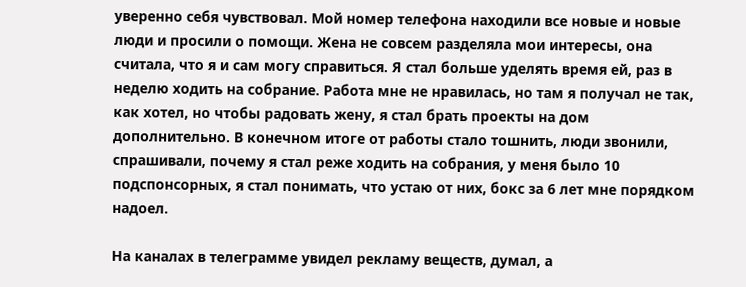уверенно себя чувствовал. Мой номер телефона находили все новые и новые люди и просили о помощи. Жена не совсем разделяла мои интересы, она считала, что я и сам могу справиться. Я стал больше уделять время ей, раз в неделю ходить на собрание. Работа мне не нравилась, но там я получал не так, как хотел, но чтобы радовать жену, я стал брать проекты на дом дополнительно. В конечном итоге от работы стало тошнить, люди звонили, спрашивали, почему я стал реже ходить на собрания, у меня было 10 подспонсорных, я стал понимать, что устаю от них, бокс за 6 лет мне порядком надоел.

На каналах в телеграмме увидел рекламу веществ, думал, а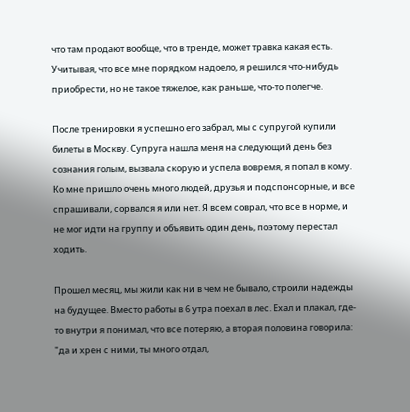что там продают вообще, что в тренде, может травка какая есть. Учитывая, что все мне порядком надоело, я решился что-нибудь приобрести, но не такое тяжелое, как раньше, что-то полегче.

После тренировки я успешно его забрал, мы с супругой купили билеты в Москву. Супруга нашла меня на следующий день без сознания голым, вызвала скорую и успела вовремя, я попал в кому. Ко мне пришло очень много людей, друзья и подспонсорные, и все спрашивали, сорвался я или нет. Я всем соврал, что все в норме, и не мог идти на группу и объявить один день, поэтому перестал ходить.

Прошел месяц, мы жили как ни в чем не бывало, строили надежды на будущее. Вместо работы в 6 утра поехал в лес. Ехал и плакал, где-то внутри я понимал, что все потеряю, а вторая половина говорила: "да и хрен с ними, ты много отдал,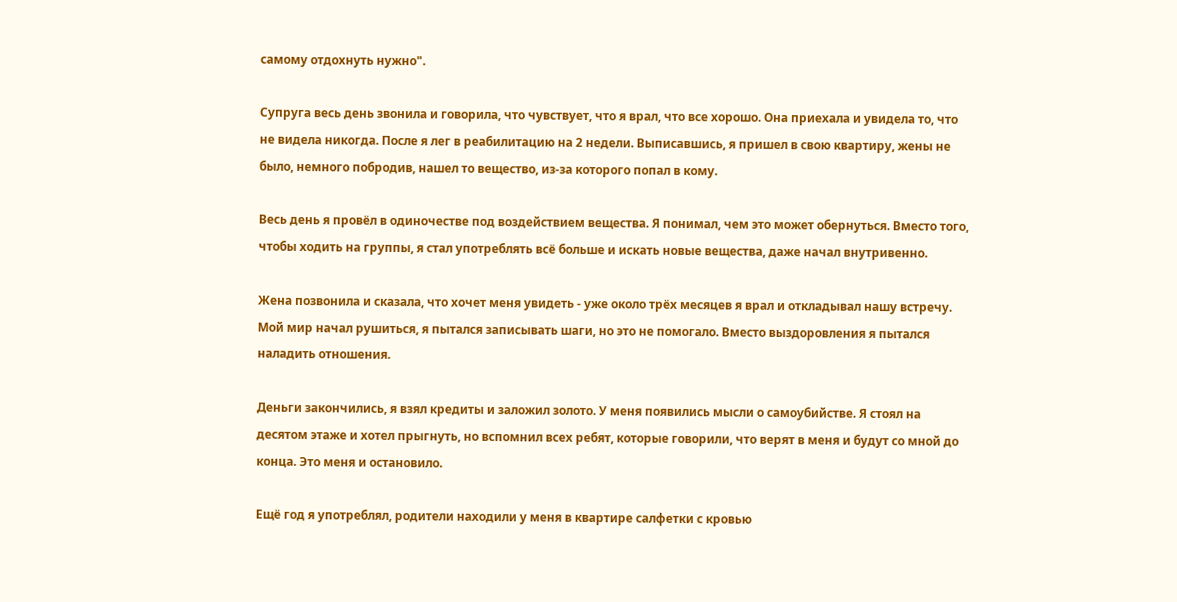самому отдохнуть нужно".

Супруга весь день звонила и говорила, что чувствует, что я врал, что все хорошо. Она приехала и увидела то, что не видела никогда. После я лег в реабилитацию на 2 недели. Выписавшись, я пришел в свою квартиру, жены не было, немного побродив, нашел то вещество, из-за которого попал в кому.

Весь день я провёл в одиночестве под воздействием вещества. Я понимал, чем это может обернуться. Вместо того, чтобы ходить на группы, я стал употреблять всё больше и искать новые вещества, даже начал внутривенно.

Жена позвонила и сказала, что хочет меня увидеть - уже около трёх месяцев я врал и откладывал нашу встречу. Мой мир начал рушиться, я пытался записывать шаги, но это не помогало. Вместо выздоровления я пытался наладить отношения.

Деньги закончились, я взял кредиты и заложил золото. У меня появились мысли о самоубийстве. Я стоял на десятом этаже и хотел прыгнуть, но вспомнил всех ребят, которые говорили, что верят в меня и будут со мной до конца. Это меня и остановило.

Ещё год я употреблял, родители находили у меня в квартире салфетки с кровью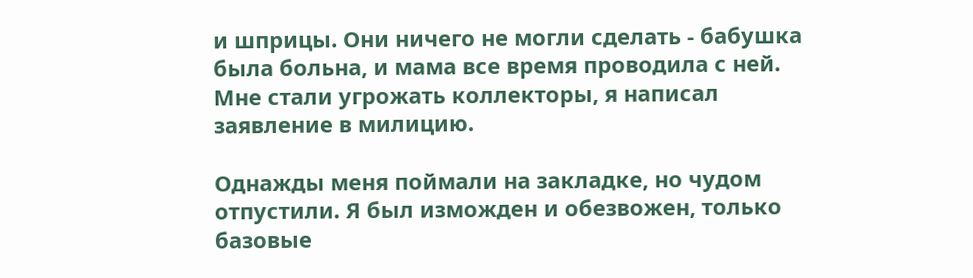и шприцы. Они ничего не могли сделать - бабушка была больна, и мама все время проводила с ней. Мне стали угрожать коллекторы, я написал заявление в милицию.

Однажды меня поймали на закладке, но чудом отпустили. Я был изможден и обезвожен, только базовые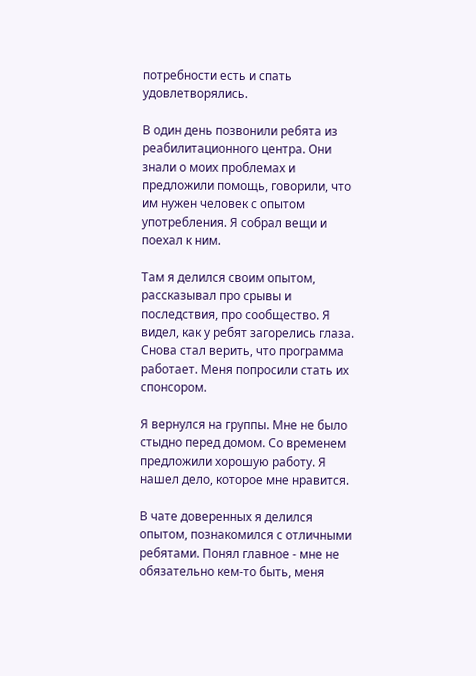потребности есть и спать удовлетворялись.

В один день позвонили ребята из реабилитационного центра. Они знали о моих проблемах и предложили помощь, говорили, что им нужен человек с опытом употребления. Я собрал вещи и поехал к ним.

Там я делился своим опытом, рассказывал про срывы и последствия, про сообщество. Я видел, как у ребят загорелись глаза. Снова стал верить, что программа работает. Меня попросили стать их спонсором.

Я вернулся на группы. Мне не было стыдно перед домом. Со временем предложили хорошую работу. Я нашел дело, которое мне нравится.

В чате доверенных я делился опытом, познакомился с отличными ребятами. Понял главное - мне не обязательно кем-то быть, меня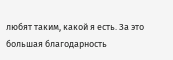любят таким, какой я есть. За это большая благодарность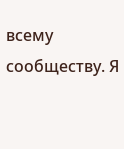всему сообществу. Я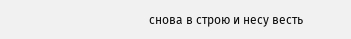снова в строю и несу весть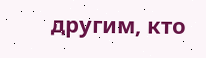другим, кто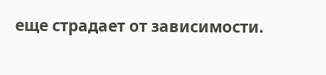еще страдает от зависимости.